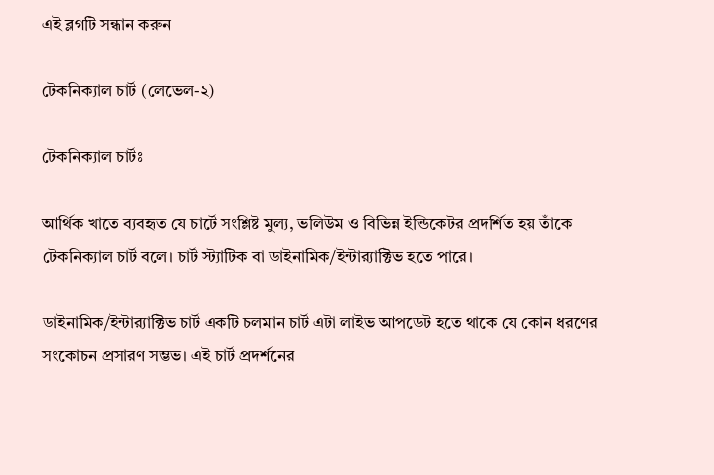এই ব্লগটি সন্ধান করুন

টেকনিক্যাল চার্ট (লেভেল-২)

টেকনিক্যাল চার্টঃ

আর্থিক খাতে ব্যবহৃত যে চার্টে সংশ্লিষ্ট মুল্য, ভলিউম ও বিভিন্ন ইন্ডিকেটর প্রদর্শিত হয় তাঁকে টেকনিক্যাল চার্ট বলে। চার্ট স্ট্যাটিক বা ডাইনামিক/ইন্টার‍্যাক্টিভ হতে পারে।

ডাইনামিক/ইন্টার‍্যাক্টিভ চার্ট একটি চলমান চার্ট এটা লাইভ আপডেট হতে থাকে যে কোন ধরণের সংকোচন প্রসারণ সম্ভভ। এই চার্ট প্রদর্শনের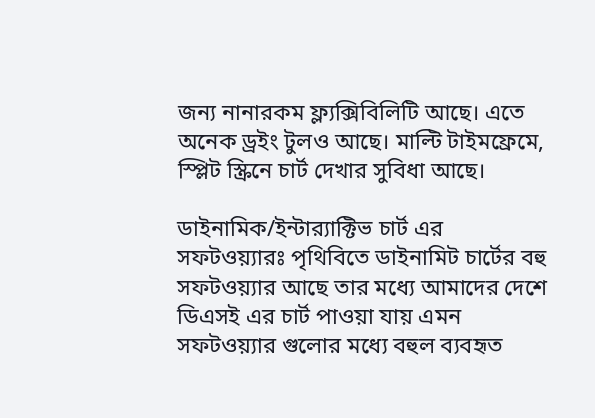জন্য নানারকম ফ্ল্যক্সিবিলিটি আছে। এতে অনেক ড্রইং টুলও আছে। মাল্টি টাইমফ্রেমে, স্প্লিট স্ক্রিনে চার্ট দেখার সুবিধা আছে।

ডাইনামিক/ইন্টার‍্যাক্টিভ চার্ট এর সফটওয়্যারঃ পৃথিবিতে ডাইনামিট চার্টের বহু সফটওয়্যার আছে তার মধ্যে আমাদের দেশে ডিএসই এর চার্ট পাওয়া যায় এমন সফটওয়্যার গুলোর মধ্যে বহুল ব্যবহৃত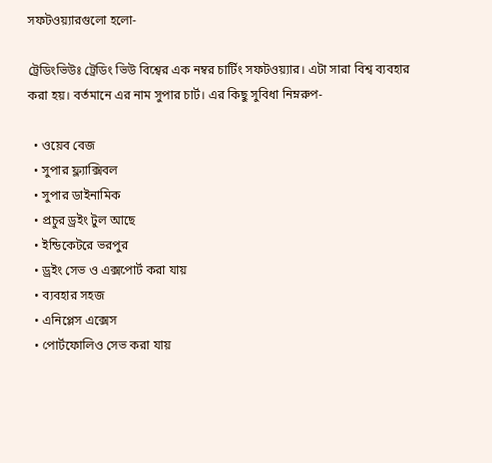সফটওয়্যারগুলো হলো-

ট্রেডিংভিউঃ ট্রেডিং ভিউ বিশ্বের এক নম্বর চার্টিং সফটওয়্যার। এটা সারা বিশ্ব ব্যবহার করা হয়। বর্তমানে এর নাম সুপার চার্ট। এর কিছু সুবিধা নিম্নরুপ-

  • ওয়েব বেজ
  • সুপার ফ্ল্যাক্সিবল
  • সুপার ডাইনামিক
  • প্রচুর ড্রইং টুল আছে
  • ইন্ডিকেটরে ভরপুর
  • ড্রইং সেভ ও এক্সপোর্ট করা যায়
  • ব্যবহার সহজ
  • এনিপ্লেস এক্সেস
  • পোর্টফোলিও সেভ করা যায়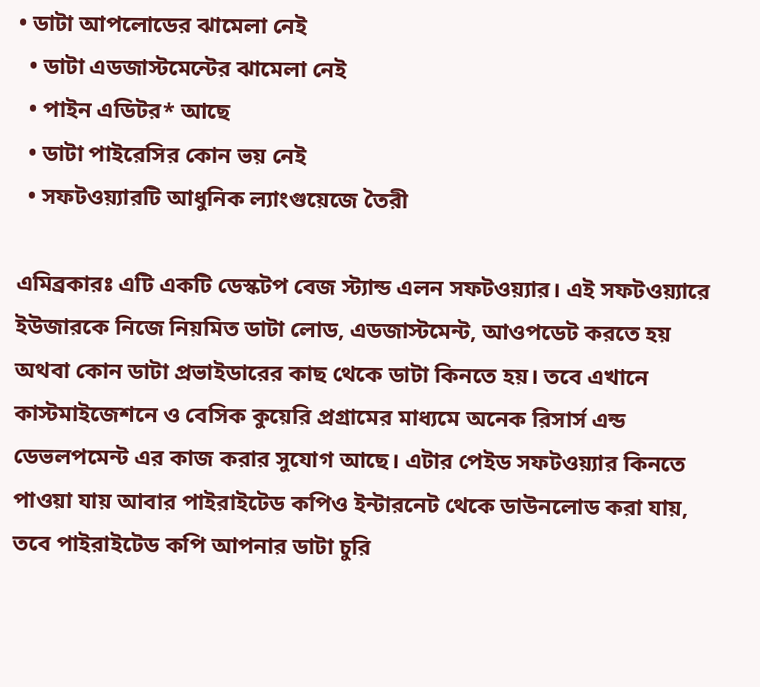• ডাটা আপলোডের ঝামেলা নেই
  • ডাটা এডজাস্টমেন্টের ঝামেলা নেই
  • পাইন এডিটর* আছে
  • ডাটা পাইরেসির কোন ভয় নেই
  • সফটওয়্যারটি আধুনিক ল্যাংগুয়েজে তৈরী

এমিব্রকারঃ এটি একটি ডেস্কটপ বেজ স্ট্যান্ড এলন সফটওয়্যার। এই সফটওয়্যারে ইউজারকে নিজে নিয়মিত ডাটা লোড, এডজাস্টমেন্ট, আওপডেট করতে হয় অথবা কোন ডাটা প্রভাইডারের কাছ থেকে ডাটা কিনতে হয়। তবে এখানে কাস্টমাইজেশনে ও বেসিক কুয়েরি প্রগ্রামের মাধ্যমে অনেক রিসার্স এন্ড ডেভলপমেন্ট এর কাজ করার সুযোগ আছে। এটার পেইড সফটওয়্যার কিনতে পাওয়া যায় আবার পাইরাইটেড কপিও ইন্টারনেট থেকে ডাউনলোড করা যায়, তবে পাইরাইটেড কপি আপনার ডাটা চুরি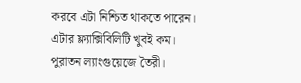করবে এটা নিশ্চিত থাকতে পারেন। এটার ফ্ল্যাক্সিবিলিটি খুবই কম। পুরাতন ল্যাংগুয়েজে তৈরী।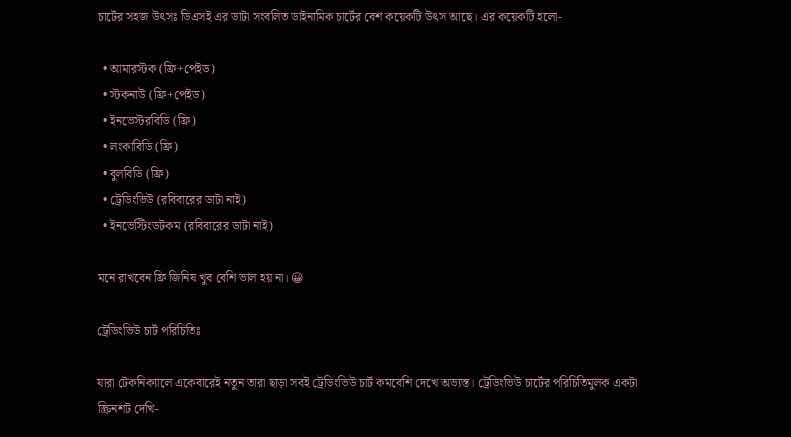চার্টের সহজ উৎসঃ ডিএসই এর ডাটা সংবলিত ডাইনামিক চার্টের বেশ কয়েকটি উৎস আছে। এর কয়েকটি হলো-

  • আমারস্টক (ফ্রি+পেইড)
  • স্টকনাউ (ফ্রি+পেইড)
  • ইনভেস্টরবিডি (ফ্রি)
  • লংকাবিডি (ফ্রি)
  • বুলবিডি (ফ্রি)
  • ট্রেডিংভিউ (রবিবারের ডাটা নাই)
  • ইনভেস্টিংডটকম (রবিবারের ডাটা নাই)

মনে রাখবেন ফ্রি জিনিষ খুব বেশি ভাল হয় না। 😀

ট্রেডিংভিউ চার্ট পরিচিতিঃ

যারা টেকনিক্যালে একেবারেই নতুন তারা ছাড়া সবই ট্রেডিংভিউ চার্ট কমবেশি দেখে অভ্যস্ত। ট্রেডিংভিউ চার্টের পরিচিতিমুলক একটা স্ক্রিনশট দেখি-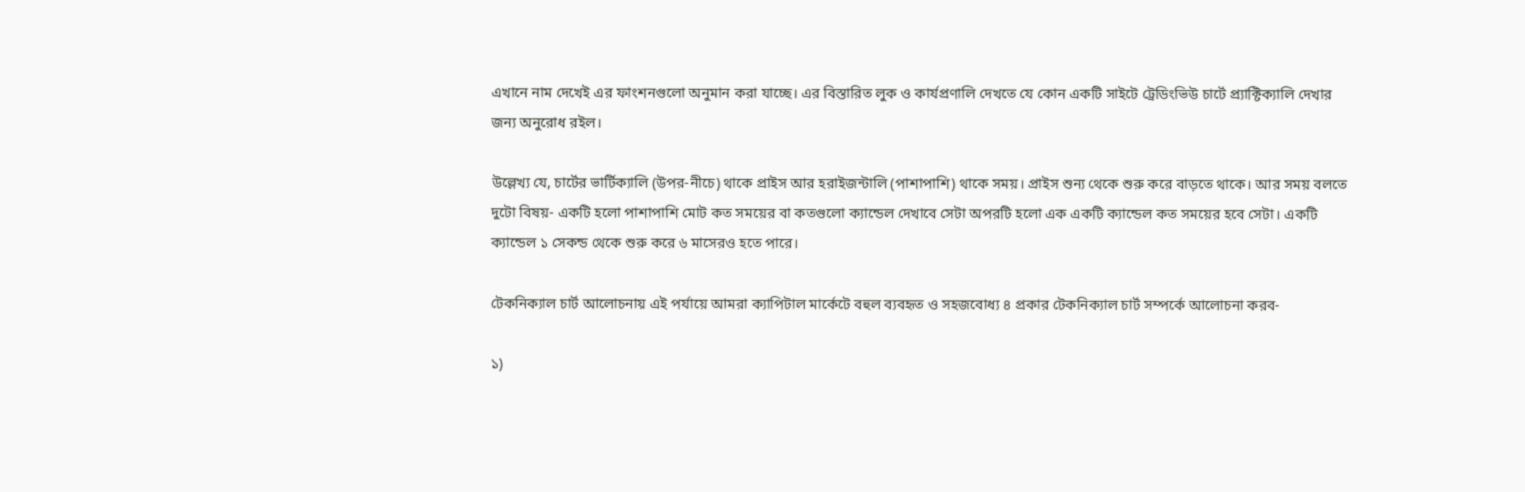এখানে নাম দেখেই এর ফাংশনগুলো অনুমান করা যাচ্ছে। এর বিস্তারিত লুক ও কার্যপ্রণালি দেখতে যে কোন একটি সাইটে ট্রেডিংভিউ চার্টে প্র্যাক্টিক্যালি দেখার জন্য অনুরোধ রইল।

উল্লেখ্য যে, চার্টের ভার্টিক্যালি (উপর-নীচে) থাকে প্রাইস আর হরাইজন্টালি (পাশাপাশি) থাকে সময়। প্রাইস শুন্য থেকে শুরু করে বাড়তে থাকে। আর সময় বলতে দুটো বিষয়- একটি হলো পাশাপাশি মোট কত সময়ের বা কতগুলো ক্যান্ডেল দেখাবে সেটা অপরটি হলো এক একটি ক্যান্ডেল কত সময়ের হবে সেটা। একটি ক্যান্ডেল ১ সেকন্ড থেকে শুরু করে ৬ মাসেরও হতে পারে।

টেকনিক্যাল চার্ট আলোচনায় এই পর্যায়ে আমরা ক্যাপিটাল মার্কেটে বহুল ব্যবহৃত ও সহজবোধ্য ৪ প্রকার টেকনিক্যাল চার্ট সম্পর্কে আলোচনা করব-

১)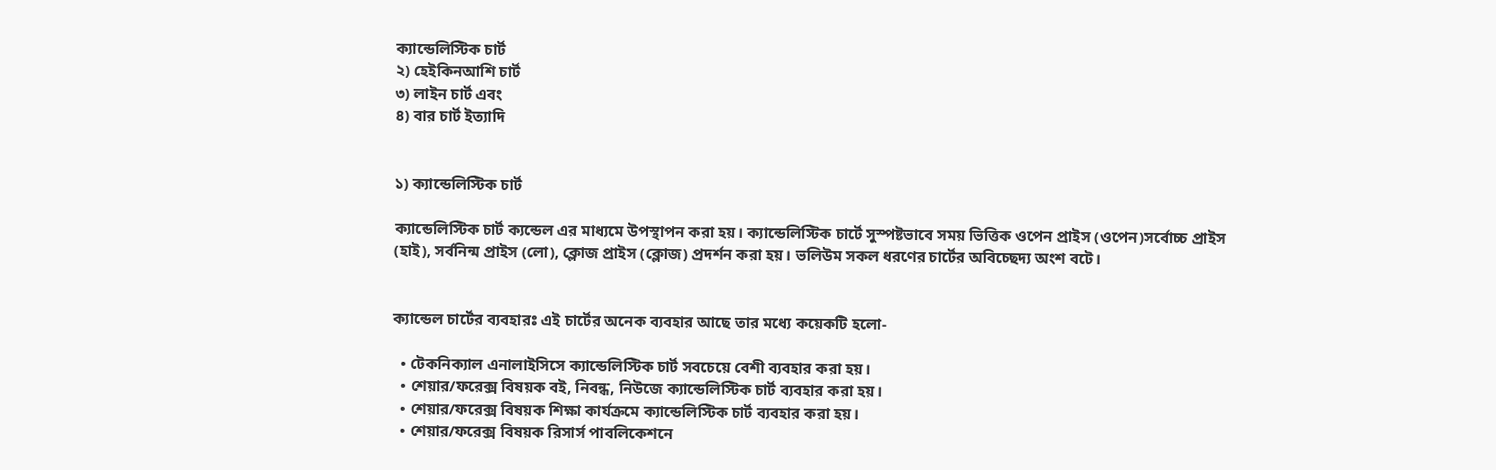ক্যান্ডেলিস্টিক চার্ট
২) হেইকিনআশি চার্ট
৩) লাইন চার্ট এবং
৪) বার চার্ট ইত্যাদি


১) ক্যান্ডেলিস্টিক চার্ট

ক্যান্ডেলিস্টিক চার্ট ক্যন্ডেল এর মাধ্যমে উপস্থাপন করা হয়। ক্যান্ডেলিস্টিক চার্টে সুস্পষ্টভাবে সময় ভিত্তিক ওপেন প্রাইস (ওপেন)সর্বোচ্চ প্রাইস (হাই), সর্বনিন্ম প্রাইস (লো), ক্লোজ প্রাইস (ক্লোজ) প্রদর্শন করা হয়। ভলিউম সকল ধরণের চার্টের অবিচ্ছেদ্য অংশ বটে।


ক্যান্ডেল চার্টের ব্যবহারঃ এই চার্টের অনেক ব্যবহার আছে তার মধ্যে কয়েকটি হলো-

  • টেকনিক্যাল এনালাইসিসে ক্যান্ডেলিস্টিক চার্ট সবচেয়ে বেশী ব্যবহার করা হয়।
  • শেয়ার/ফরেক্স বিষয়ক বই, নিবন্ধ, নিউজে ক্যান্ডেলিস্টিক চার্ট ব্যবহার করা হয়।
  • শেয়ার/ফরেক্স বিষয়ক শিক্ষা কার্যক্রমে ক্যান্ডেলিস্টিক চার্ট ব্যবহার করা হয়।
  • শেয়ার/ফরেক্স বিষয়ক রিসার্স পাবলিকেশনে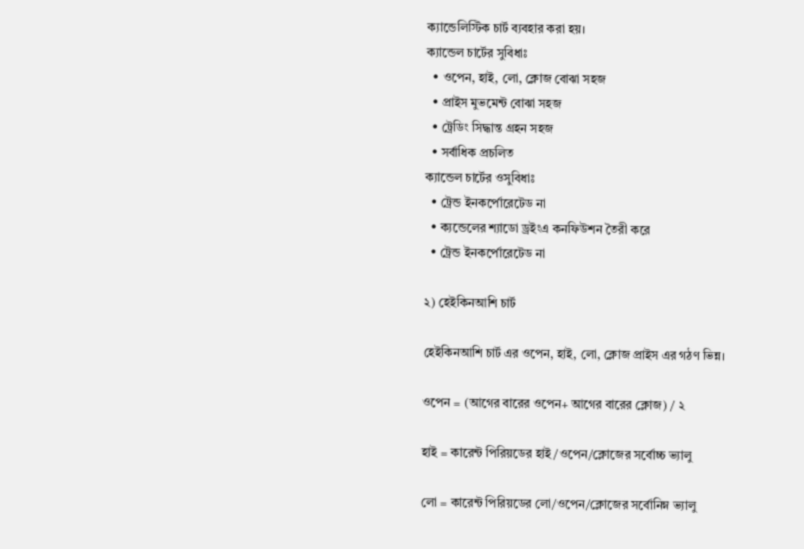ক্যান্ডেলিস্টিক চার্ট ব্যবহার করা হয়।
ক্যান্ডেল চার্টের সুবিধাঃ
  • ওপেন, হাই, লো, ক্লোজ বোঝা সহজ
  • প্রাইস মুভমেন্ট বোঝা সহজ
  • ট্রেডিং সিদ্ধান্ত গ্রহন সহজ
  • সর্বাধিক প্রচলিত
ক্যান্ডেল চার্টের ওসুবিধাঃ
  • ট্রেন্ড ইনকর্পোরেটেড না
  • ক্যন্ডেলের শ্যাডো ড্রইংএ কনফিউশন তৈরী করে
  • ট্রেন্ড ইনকর্পোরেটেড না

২) হেইকিনআশি চার্ট

হেইকিনআশি চার্ট এর ওপেন, হাই, লো, ক্লোজ প্রাইস এর গঠণ ভিন্ন।

ওপেন = (আগের বারের ওপেন+ আগের বারের ক্লোজ) / ২

হাই = কারেন্ট পিরিয়ডের হাই/ওপেন/ক্লোজের সর্বোচ্চ ভ্যালু

লো = কারেন্ট পিরিয়ডের লো/ওপেন/ক্লোজের সর্বোনিম্ন ভ্যালু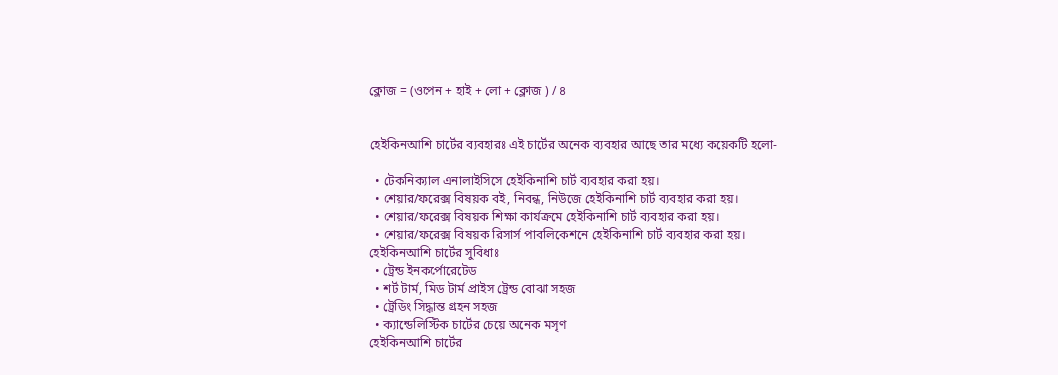ক্লোজ = (ওপেন + হাই + লো + ক্লোজ ) / ৪


হেইকিনআশি চার্টের ব্যবহারঃ এই চার্টের অনেক ব্যবহার আছে তার মধ্যে কয়েকটি হলো-

  • টেকনিক্যাল এনালাইসিসে হেইকিনাশি চার্ট ব্যবহার করা হয়।
  • শেয়ার/ফরেক্স বিষয়ক বই, নিবন্ধ, নিউজে হেইকিনাশি চার্ট ব্যবহার করা হয়।
  • শেয়ার/ফরেক্স বিষয়ক শিক্ষা কার্যক্রমে হেইকিনাশি চার্ট ব্যবহার করা হয়।
  • শেয়ার/ফরেক্স বিষয়ক রিসার্স পাবলিকেশনে হেইকিনাশি চার্ট ব্যবহার করা হয়।
হেইকিনআশি চার্টের সুবিধাঃ
  • ট্রেন্ড ইনকর্পোরেটেড
  • শর্ট টার্ম, মিড টার্ম প্রাইস ট্রেন্ড বোঝা সহজ
  • ট্রেডিং সিদ্ধান্ত গ্রহন সহজ
  • ক্যান্ডেলিস্টিক চার্টের চেয়ে অনেক মসৃণ
হেইকিনআশি চার্টের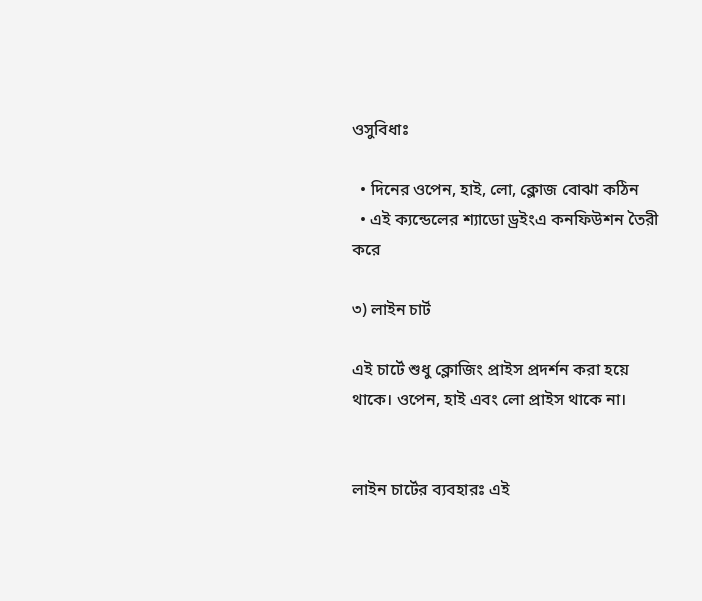ওসুবিধাঃ

  • দিনের ওপেন, হাই, লো, ক্লোজ বোঝা কঠিন
  • এই ক্যন্ডেলের শ্যাডো ড্রইংএ কনফিউশন তৈরী করে

৩) লাইন চার্ট

এই চার্টে শুধু ক্লোজিং প্রাইস প্রদর্শন করা হয়ে থাকে। ওপেন, হাই এবং লো প্রাইস থাকে না।


লাইন চার্টের ব্যবহারঃ এই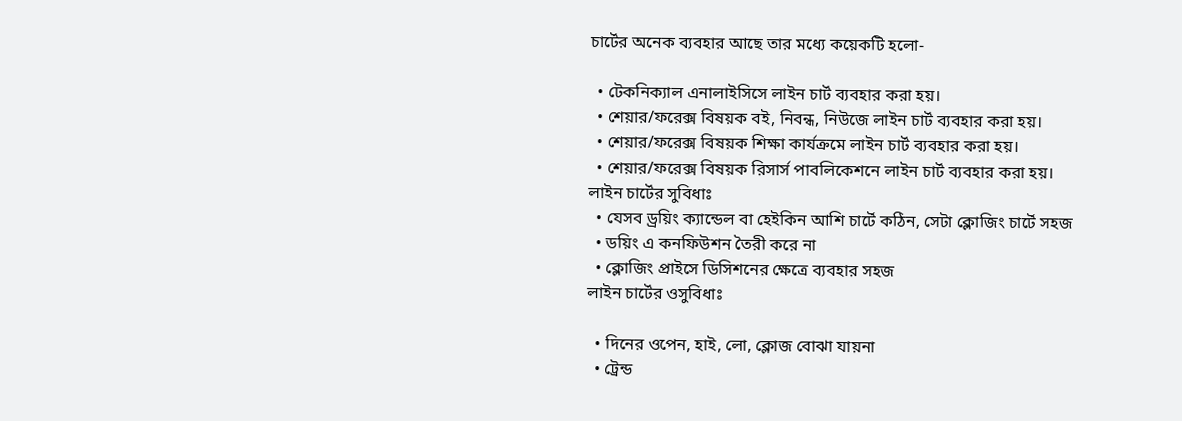চার্টের অনেক ব্যবহার আছে তার মধ্যে কয়েকটি হলো-

  • টেকনিক্যাল এনালাইসিসে লাইন চার্ট ব্যবহার করা হয়।
  • শেয়ার/ফরেক্স বিষয়ক বই, নিবন্ধ, নিউজে লাইন চার্ট ব্যবহার করা হয়।
  • শেয়ার/ফরেক্স বিষয়ক শিক্ষা কার্যক্রমে লাইন চার্ট ব্যবহার করা হয়।
  • শেয়ার/ফরেক্স বিষয়ক রিসার্স পাবলিকেশনে লাইন চার্ট ব্যবহার করা হয়।
লাইন চার্টের সুবিধাঃ
  • যেসব ড্রয়িং ক্যান্ডেল বা হেইকিন আশি চার্টে কঠিন, সেটা ক্লোজিং চার্টে সহজ
  • ডয়িং এ কনফিউশন তৈরী করে না
  • ক্লোজিং প্রাইসে ডিসিশনের ক্ষেত্রে ব্যবহার সহজ
লাইন চার্টের ওসুবিধাঃ

  • দিনের ওপেন, হাই, লো, ক্লোজ বোঝা যায়না
  • ট্রেন্ড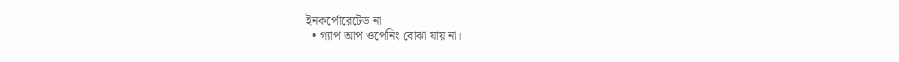ইনকর্পোরেটেড না
  • গ্যাপ আপ ওপেনিং বোঝা যায় না।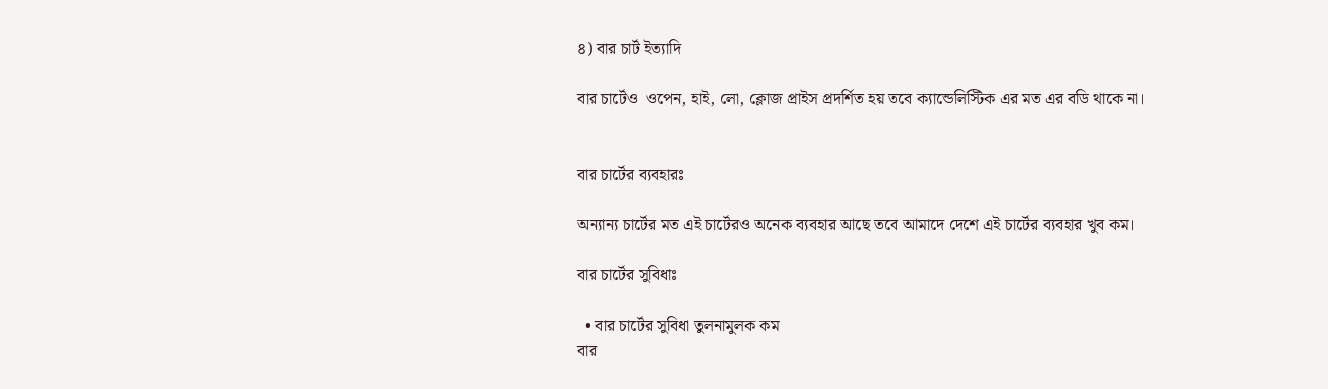৪) বার চার্ট ইত্যাদি

বার চার্টেও  ওপেন, হাই, লো, ক্লোজ প্রাইস প্রদর্শিত হয় তবে ক্যান্ডেলিস্টিক এর মত এর বডি থাকে না।


বার চার্টের ব্যবহারঃ

অন্যান্য চার্টের মত এই চার্টেরও অনেক ব্যবহার আছে তবে আমাদে দেশে এই চার্টের ব্যবহার খুব কম।

বার চার্টের সুবিধাঃ

  • বার চার্টের সুবিধা তুলনামুলক কম
বার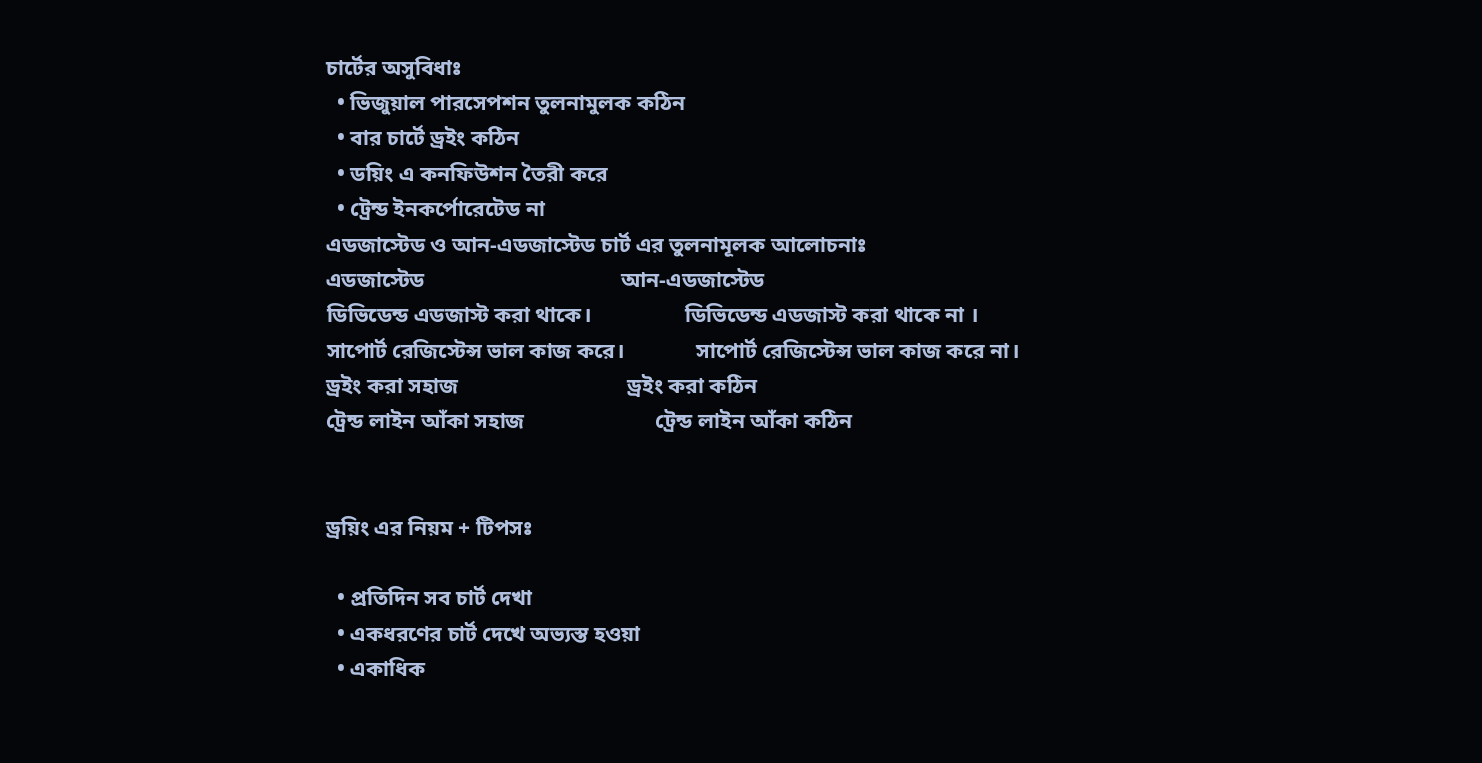চার্টের অসুবিধাঃ
  • ভিজুয়াল পারসেপশন তুলনামুলক কঠিন
  • বার চার্টে ড্রইং কঠিন
  • ডয়িং এ কনফিউশন তৈরী করে
  • ট্রেন্ড ইনকর্পোরেটেড না
এডজাস্টেড ও আন-এডজাস্টেড চার্ট এর তুলনামূলক আলোচনাঃ
এডজাস্টেড                                    আন-এডজাস্টেড
ডিভিডেন্ড এডজাস্ট করা থাকে।                 ডিভিডেন্ড এডজাস্ট করা থাকে না ।
সাপোর্ট রেজিস্টেন্স ভাল কাজ করে।             সাপোর্ট রেজিস্টেন্স ভাল কাজ করে না।
ড্রইং করা সহাজ                               ড্রইং করা কঠিন
ট্রেন্ড লাইন আঁকা সহাজ                        ট্রেন্ড লাইন আঁকা কঠিন


ড্রয়িং এর নিয়ম + টিপসঃ

  • প্রতিদিন সব চার্ট দেখা
  • একধরণের চার্ট দেখে অভ্যস্ত হওয়া
  • একাধিক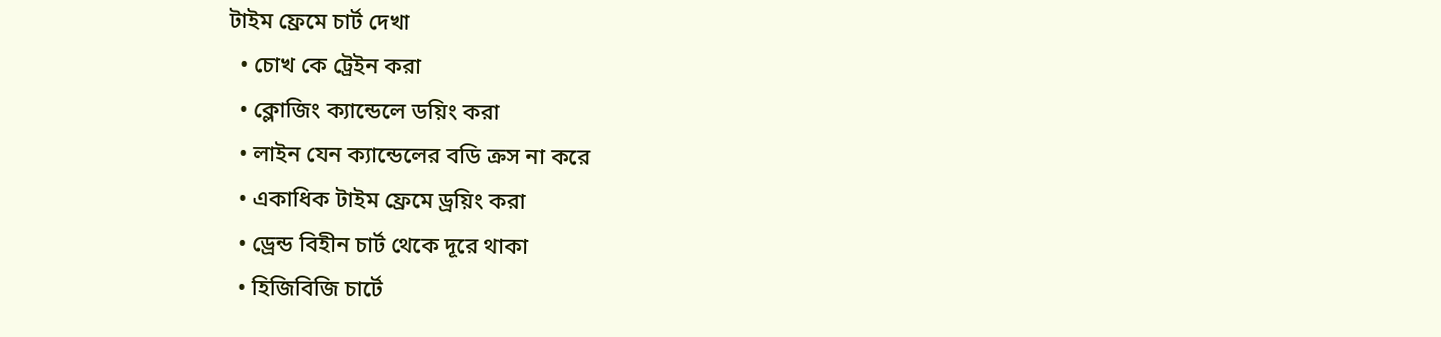টাইম ফ্রেমে চার্ট দেখা
  • চোখ কে ট্রেইন করা
  • ক্লোজিং ক্যান্ডেলে ডয়িং করা
  • লাইন যেন ক্যান্ডেলের বডি ক্রস না করে
  • একাধিক টাইম ফ্রেমে ড্রয়িং করা
  • ড্রেন্ড বিহীন চার্ট থেকে দূরে থাকা
  • হিজিবিজি চার্টে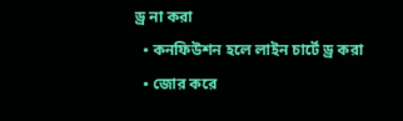ড্র না করা
  • কনফিউশন হলে লাইন চার্টে ড্র করা
  • জোর করে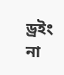ড্রইং না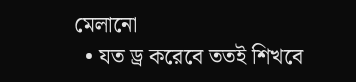মেলানো
  • যত ড্র করেবে ততই শিখবে